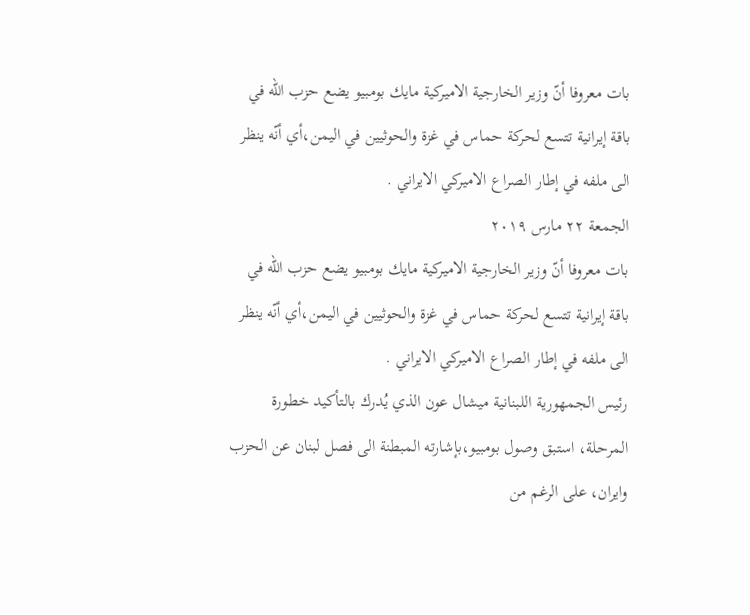بات معروفا أنّ وزير الخارجية الاميركية مايك بومبيو يضع حزب الله في باقة إيرانية تتسع لحركة حماس في غزة والحوثيين في اليمن،أي أنّه ينظر الى ملفه في إطار الصراع الاميركي الايراني .
الجمعة ٢٢ مارس ٢٠١٩
بات معروفا أنّ وزير الخارجية الاميركية مايك بومبيو يضع حزب الله في باقة إيرانية تتسع لحركة حماس في غزة والحوثيين في اليمن،أي أنّه ينظر الى ملفه في إطار الصراع الاميركي الايراني .
رئيس الجمهورية اللبنانية ميشال عون الذي يُدرك بالتأكيد خطورة المرحلة، استبق وصول بومبيو،بإشارته المبطنة الى فصل لبنان عن الحزب وايران، على الرغم من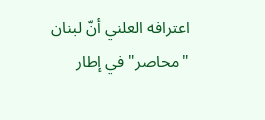اعترافه العلني أنّ لبنان "محاصر" في إطار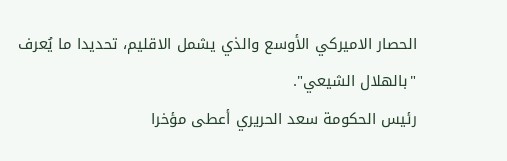الحصار الاميركي الأوسع والذي يشمل الاقليم، تحديدا ما يُعرف "بالهلال الشيعي".
رئيس الحكومة سعد الحريري أعطى مؤخرا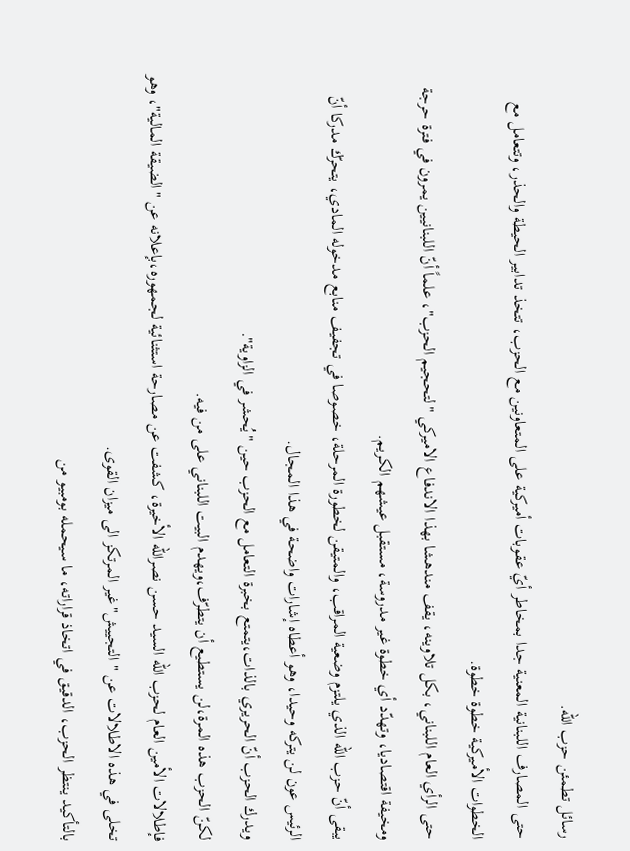رسائل تطمئن حزب الله.
حتى المصارف اللبنانية المعنية جدا بمخاطر أيّ عقوبات أميركية على المتعاونين مع الحزب، تتخذ تدابير الحيطة والحذر، وتتعامل مع الخطوات الأميركية خطوة خطوة.
حتى الرأي العام اللبناني، بكل تلاوينه، يقف مندهشا بهذا الاندفاع الاميركي "لتحجيم الحزب"، علماً أنّ اللبنانيين يمرون في فترة حرجة ومخيفة اقتصاديا، وتهدّد أي خطوة غير مدروسة، مستقبل عيشهم الكريم.
يبقى أنّ حزب الله الذي يلتزم وضعية المراقب، والمتيقن لخطورة المرحلة، خصوصا في تجفيف منابع مدخوله المادي، يتحرّك مدركا أنّ الرئيس عون لن يتركه وحيدا، وهو أعطاه إشارات واضحة في هذا المجال.
ويدرك الحزب أنّ الحريري بالذات،يتمتع بخبرة التعامل مع الحزب حين "يُحشر في الزاوية".
لكنّ الحزب هذه المرة،لن يستطيع أن يتطرّف،ويهدم البيت اللبناني على من فيه.
فإطلالات الأمين العام لحزب الله السيد حسن نصرالله الأخيرة، كشفت عن مصارحة استثنائية لجمهوره،بإعلانه عن "الضيقة المالية"، وهو تخلى في هذه الاطلالات عن " التجييش"غير المرتكز الى ميزان القوى.
بالتأكيد ينتظر الحزب، الدقيق في اتخاذ قراراته، ما سيحمله بومبيو من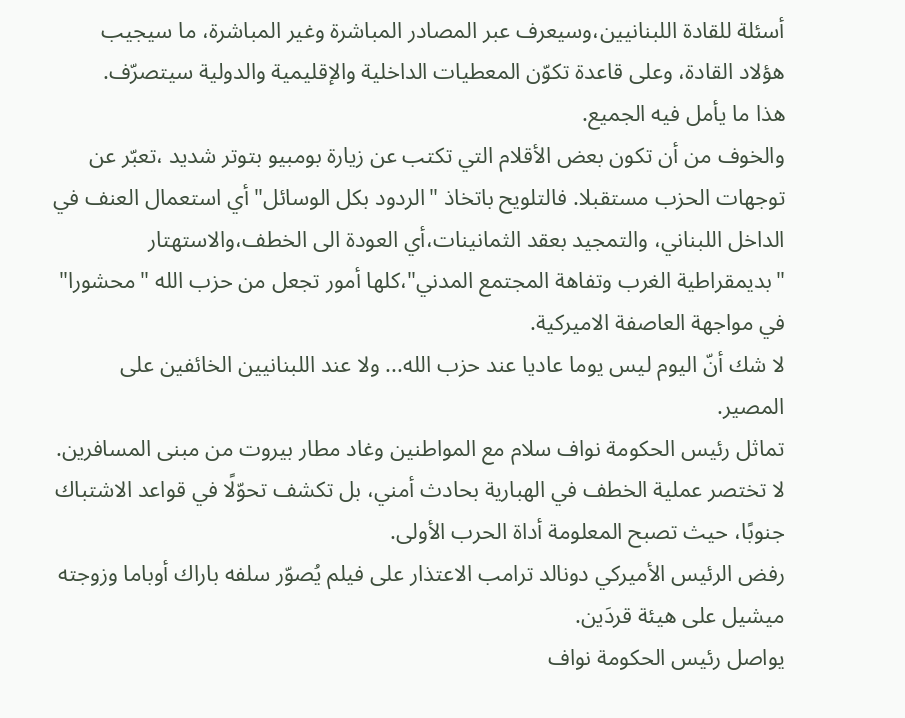أسئلة للقادة اللبنانيين،وسيعرف عبر المصادر المباشرة وغير المباشرة، ما سيجيب هؤلاد القادة، وعلى قاعدة تكوّن المعطيات الداخلية والإقليمية والدولية سيتصرّف.
هذا ما يأمل فيه الجميع.
والخوف من أن تكون بعض الأقلام التي تكتب عن زيارة بومبيو بتوتر شديد ،تعبّر عن توجهات الحزب مستقبلا. فالتلويح باتخاذ "الردود بكل الوسائل" أي استعمال العنف في الداخل اللبناني، والتمجيد بعقد الثمانينات،أي العودة الى الخطف،والاستهتار "بديمقراطية الغرب وتفاهة المجتمع المدني"،كلها أمور تجعل من حزب الله "محشورا" في مواجهة العاصفة الاميركية.
لا شك أنّ اليوم ليس يوما عاديا عند حزب الله... ولا عند اللبنانيين الخائفين على المصير.
تماثل رئيس الحكومة نواف سلام مع المواطنين وغاد مطار بيروت من مبنى المسافرين.
لا تختصر عملية الخطف في الهبارية بحادث أمني، بل تكشف تحوّلًا في قواعد الاشتباك جنوبًا، حيث تصبح المعلومة أداة الحرب الأولى.
رفض الرئيس الأميركي دونالد ترامب الاعتذار على فيلم يُصوّر سلفه باراك أوباما وزوجته ميشيل على هيئة قردَين.
يواصل رئيس الحكومة نواف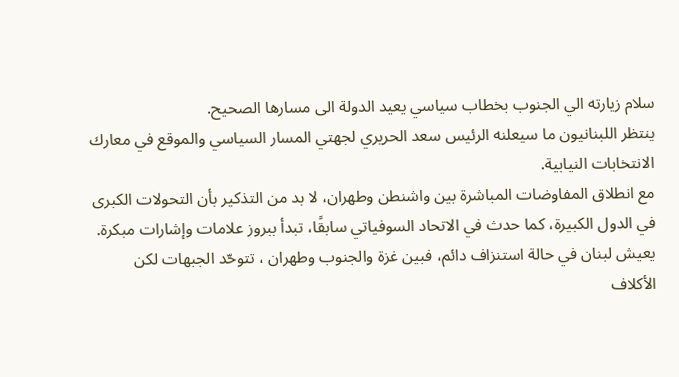سلام زيارته الي الجنوب بخطاب سياسي يعيد الدولة الى مسارها الصحيح.
ينتظر اللبنانيون ما سيعلنه الرئيس سعد الحريري لجهتي المسار السياسي والموقع في معارك الانتخابات النيابية.
مع انطلاق المفاوضات المباشرة بين واشنطن وطهران، لا بد من التذكير بأن التحولات الكبرى في الدول الكبيرة، كما حدث في الاتحاد السوفياتي سابقًا، تبدأ ببروز علامات وإشارات مبكرة.
يعيش لبنان في حالة استنزاف دائم، فبين غزة والجنوب وطهران ، تتوحّد الجبهات لكن الأكلاف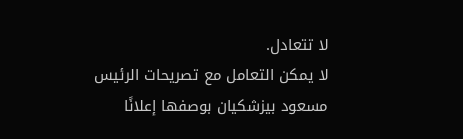لا تتعادل.
لا يمكن التعامل مع تصريحات الرئيس مسعود بيزشكيان بوصفها إعلانًا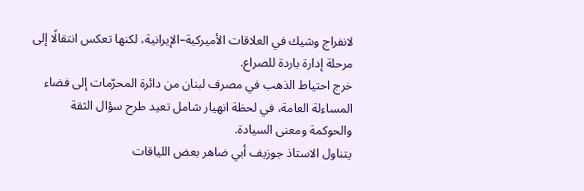لانفراج وشيك في العلاقات الأميركية–الإيرانية، لكنها تعكس انتقالًا إلى مرحلة إدارة باردة للصراع.
خرج احتياط الذهب في مصرف لبنان من دائرة المحرّمات إلى فضاء المساءلة العامة، في لحظة انهيار شامل تعيد طرح سؤال الثقة والحوكمة ومعنى السيادة.
يتناول الاستاذ جوزيف أبي ضاهر بعض اللياقات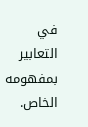في التعابير بمفهومه الخاص.